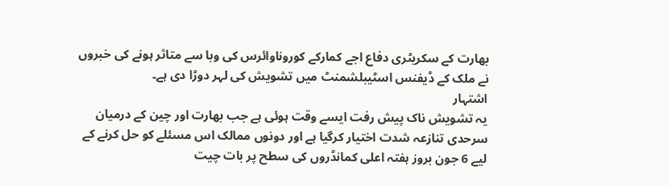بھارت کے سکریٹری دفاع اجے کمارکے کوروناوائرس کی وبا سے متاثر ہونے کی خبروں نے ملک کے ڈیفنس اسٹیبلشمنٹ میں تشویش کی لہر دوڑا دی ہے۔
اشتہار
یہ تشویش ناک پیش رفت ایسے وقت ہوئی ہے جب بھارت اور چین کے درمیان سرحدی تنازعہ شدت اختیار کرگیا ہے اور دونوں ممالک اس مسئلے کو حل کرنے کے لیے 6 جون بروز ہفتہ اعلی کمانڈروں کی سطح پر بات چیت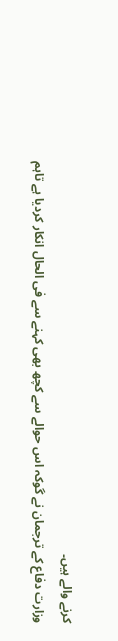کرنے والے ہیں۔
وزارت دفاع کے ترجمان نے گوکہ اس حوالے سے کچھ بھی کہنے سے فی الحال انکار کردیا ہے تاہم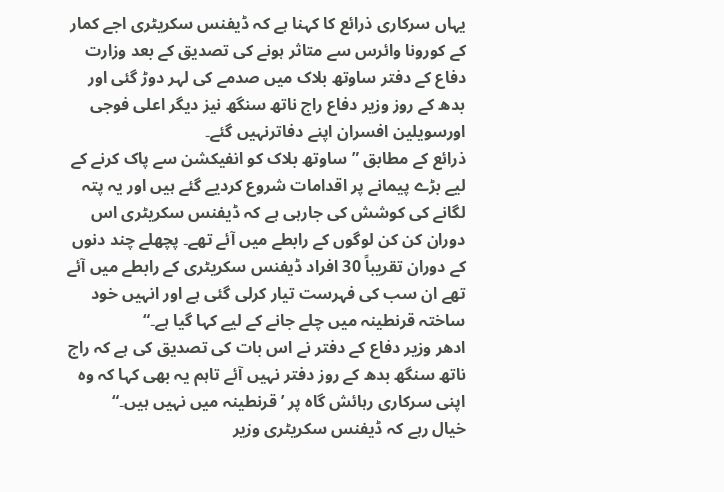یہاں سرکاری ذرائع کا کہنا ہے کہ ڈیفنس سکریٹری اجے کمار کے کورونا وائرس سے متاثر ہونے کی تصدیق کے بعد وزارت دفاع کے دفتر ساوتھ بلاک میں صدمے کی لہر دوڑ گئی اور بدھ کے روز وزیر دفاع راج ناتھ سنگھ نیز دیگر اعلی فوجی اورسویلین افسران اپنے دفاترنہیں گئے۔
ذرائع کے مطابق ”ساوتھ بلاک کو انفیکشن سے پاک کرنے کے لیے بڑے پیمانے پر اقدامات شروع کردیے گئے ہیں اور یہ پتہ لگانے کی کوشش کی جارہی ہے کہ ڈیفنس سکریٹری اس دوران کن کن لوگوں کے رابطے میں آئے تھے۔ پچھلے چند دنوں کے دوران تقریباً 30 افراد ڈیفنس سکریٹری کے رابطے میں آئے تھے ان سب کی فہرست تیار کرلی گئی ہے اور انہیں خود ساختہ قرنطینہ میں چلے جانے کے لیے کہا گیا ہے۔“
ادھر وزیر دفاع کے دفتر نے اس بات کی تصدیق کی ہے کہ راج ناتھ سنگھ بدھ کے روز دفتر نہیں آئے تاہم یہ بھی کہا کہ وہ اپنی سرکاری رہائش گاہ پر ’قرنطینہ میں نہیں ہیں۔“
خیال رہے کہ ڈیفنس سکریٹری وزیر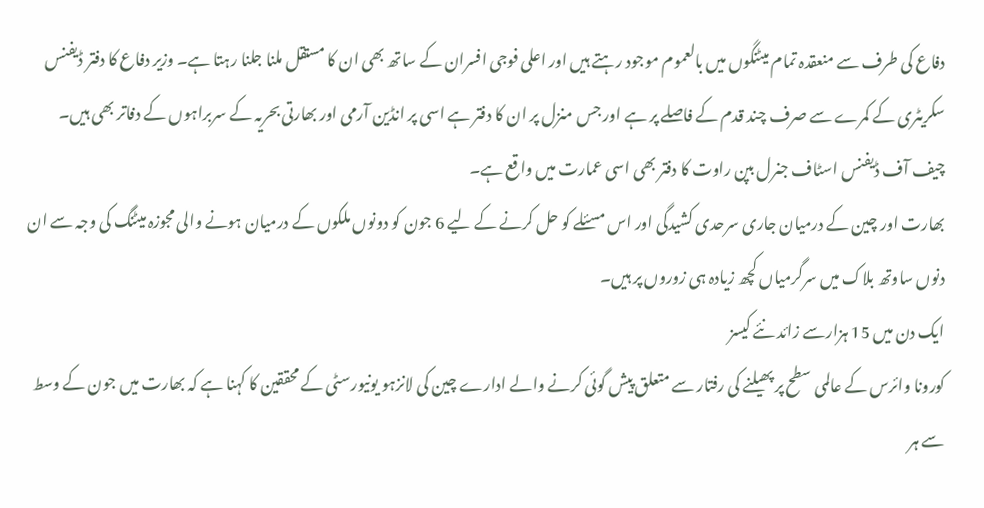دفاع کی طرف سے منعقدہ تمام میٹنگوں میں بالعموم موجود رہتے ہیں اور اعلی فوجی افسران کے ساتھ بھی ان کا مستقل ملنا جلنا رہتا ہے۔ وزیر دفاع کا دفتر ڈیفنس سکریٹری کے کمرے سے صرف چند قدم کے فاصلے پر ہے اور جس منزل پر ان کا دفتر ہے اسی پر انڈین آرمی اور بھارتی بحریہ کے سربراہوں کے دفاتر بھی ہیں۔ چیف آف ڈیفنس اسٹاف جنرل بپن راوت کا دفتر بھی اسی عمارت میں واقع ہے۔
بھارت اور چین کے درمیان جاری سرحدی کشیدگی اور اس مسئلے کو حل کرنے کے لیے 6 جون کو دونوں ملکوں کے درمیان ہونے والی مجوزہ میٹنگ کی وجہ سے ان دنوں ساوتھ بلاک میں سرگرمیاں کچھ زیادہ ہی زوروں پر ہیں۔
ایک دن میں 15 ہزارسے زائد نئے کیسز
کورونا وائرس کے عالمی سطح پر پھیلنے کی رفتار سے متعلق پیش گوئی کرنے والے ادارے چین کی لانزہو یونیورسٹی کے محققین کا کہنا ہے کہ بھارت میں جون کے وسط سے ہر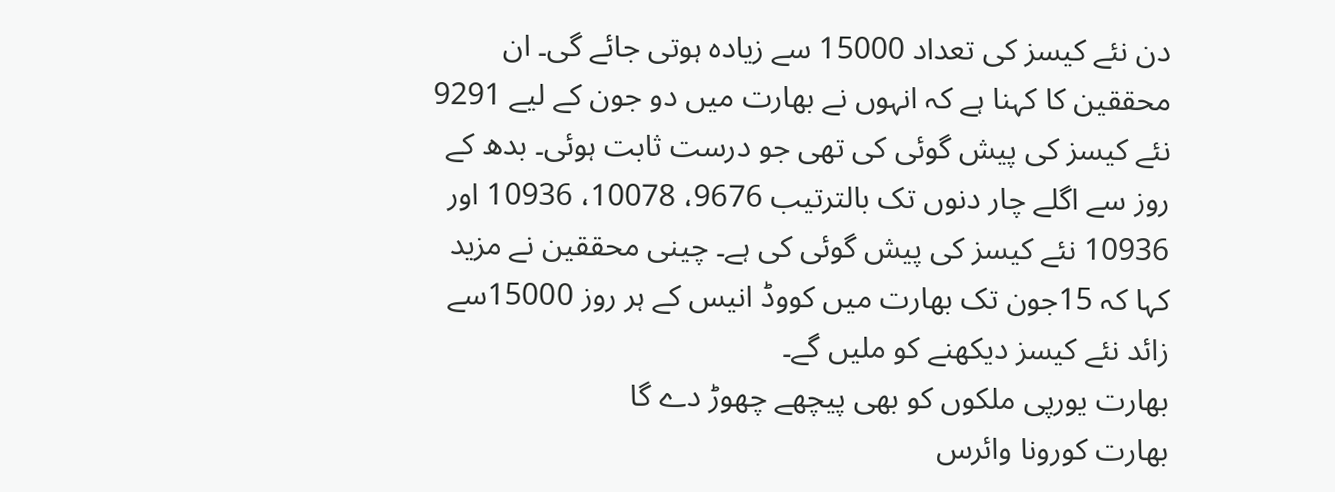دن نئے کیسز کی تعداد 15000 سے زیادہ ہوتی جائے گی۔ ان محققین کا کہنا ہے کہ انہوں نے بھارت میں دو جون کے لیے 9291 نئے کیسز کی پیش گوئی کی تھی جو درست ثابت ہوئی۔ بدھ کے روز سے اگلے چار دنوں تک بالترتیب 9676، 10078، 10936 اور 10936 نئے کیسز کی پیش گوئی کی ہے۔ چینی محققین نے مزید کہا کہ 15جون تک بھارت میں کووڈ انیس کے ہر روز 15000سے زائد نئے کیسز دیکھنے کو ملیں گے۔
بھارت یورپی ملکوں کو بھی پیچھے چھوڑ دے گا
بھارت کورونا وائرس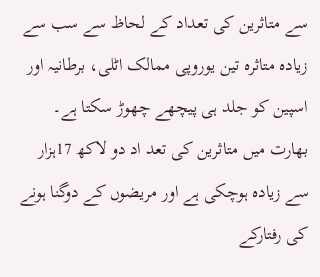سے متاثرین کی تعداد کے لحاظ سے سب سے زیادہ متاثرہ تین یوروپی ممالک اٹلی، برطانیہ اور اسپین کو جلد ہی پیچھے چھوڑ سکتا ہے۔ بھارت میں متاثرین کی تعد اد دو لاکھ 17ہزار سے زیادہ ہوچکی ہے اور مریضوں کے دوگنا ہونے کی رفتارکے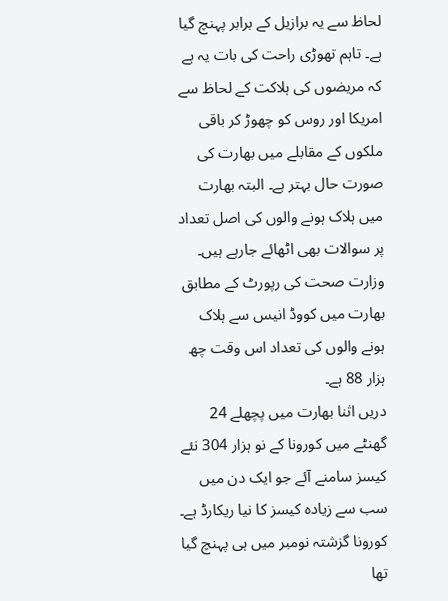لحاظ سے یہ برازیل کے برابر پہنچ گیا ہے۔ تاہم تھوڑی راحت کی بات یہ ہے کہ مریضوں کی ہلاکت کے لحاظ سے امریکا اور روس کو چھوڑ کر باقی ملکوں کے مقابلے میں بھارت کی صورت حال بہتر ہے۔ البتہ بھارت میں ہلاک ہونے والوں کی اصل تعداد پر سوالات بھی اٹھائے جارہے ہیں۔ وزارت صحت کی رپورٹ کے مطابق بھارت میں کووڈ انیس سے ہلاک ہونے والوں کی تعداد اس وقت چھ ہزار 88 ہے۔
دریں اثنا بھارت میں پچھلے 24 گھنٹے میں کورونا کے نو ہزار 304 نئے کیسز سامنے آئے جو ایک دن میں سب سے زیادہ کیسز کا نیا ریکارڈ ہے۔
کورونا گزشتہ نومبر میں ہی پہنچ گیا تھا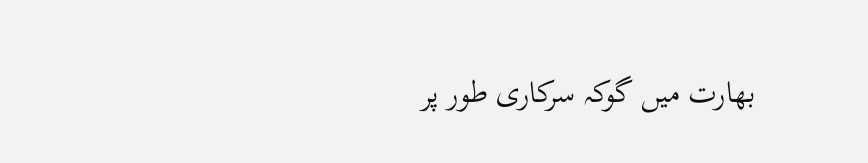بھارت میں گوکہ سرکاری طور پر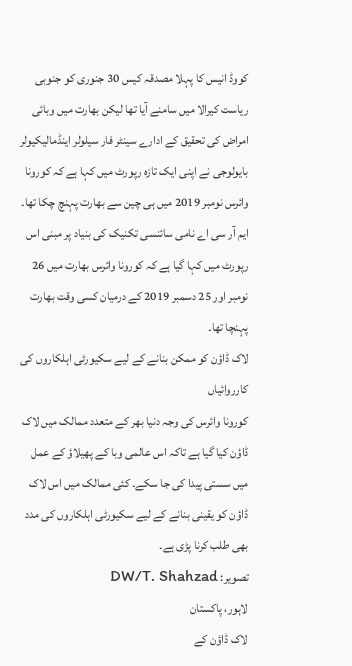کووڈ انیس کا پہلا مصدقہ کیس 30 جنوری کو جنوبی ریاست کیرالا میں سامنے آیا تھا لیکن بھارت میں وبائی امراض کی تحقیق کے ادارے سینٹر فار سیلولر اینڈمالیکیولر بایولوجی نے اپنی ایک تازہ رپورٹ میں کہا ہے کہ کورونا وائرس نومبر 2019 میں ہی چین سے بھارت پہنچ چکا تھا۔ ایم آر سی اے نامی سائنسی تکنیک کی بنیاد پر مبنی اس رپورٹ میں کہا گیا ہے کہ کورونا وائرس بھارت میں 26 نومبر اور 25 دسمبر 2019 کے درمیان کسی وقت بھارت پہنچا تھا۔
لاک ڈاؤن کو ممکن بنانے کے لیے سکیورٹی اہلکاروں کی کارروائیاں
کورونا وائرس کی وجہ دنیا بھر کے متعدد ممالک میں لاک ڈاؤن کیا گیا ہے تاکہ اس عالمی وبا کے پھیلاؤ کے عمل میں سستی پیدا کی جا سکے۔ کئی ممالک میں اس لاک ڈاؤن کو یقینی بنانے کے لیے سکیورٹی اہلکاروں کی مدد بھی طلب کرنا پڑی ہے۔
تصویر: DW/T. Shahzad
لاہور، پاکستان
لاک ڈاؤن کے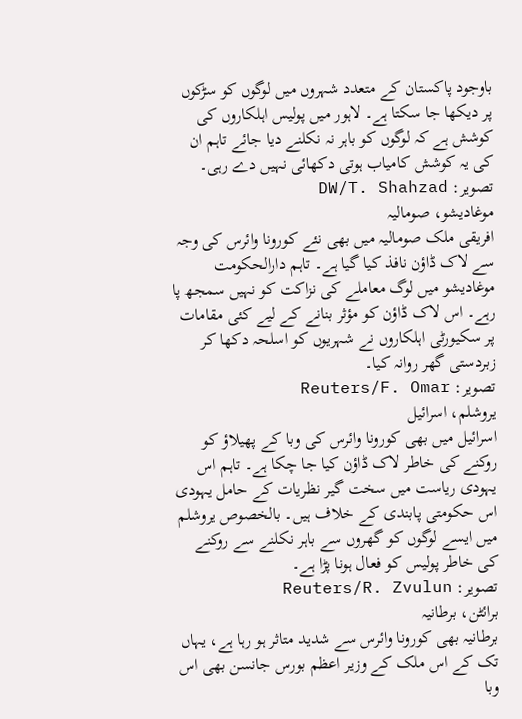باوجود پاکستان کے متعدد شہروں میں لوگوں کو سڑکوں پر دیکھا جا سکتا ہے۔ لاہور میں پولیس اہلکاروں کی کوشش ہے کہ لوگوں کو باہر نہ نکلنے دیا جائے تاہم ان کی یہ کوشش کامیاب ہوتی دکھائی نہیں دے رہی۔
تصویر: DW/T. Shahzad
موغادیشو، صومالیہ
افریقی ملک صومالیہ میں بھی نئے کورونا وائرس کی وجہ سے لاک ڈاؤن نافذ کیا گیا ہے۔ تاہم دارالحکومت موغادیشو میں لوگ معاملے کی نزاکت کو نہیں سمجھ پا رہے۔ اس لاک ڈاؤن کو مؤثر بنانے کے لیے کئی مقامات پر سکیورٹی اہلکاروں نے شہریوں کو اسلحہ دکھا کر زبردستی گھر روانہ کیا۔
تصویر: Reuters/F. Omar
یروشلم، اسرائیل
اسرائیل میں بھی کورونا وائرس کی وبا کے پھیلاؤ کو روکنے کی خاطر لاک ڈاؤن کیا جا چکا ہے۔ تاہم اس یہودی ریاست میں سخت گیر نظریات کے حامل یہودی اس حکومتی پابندی کے خلاف ہیں۔ بالخصوص یروشلم میں ایسے لوگوں کو گھروں سے باہر نکلنے سے روکنے کی خاطر پولیس کو فعال ہونا پڑا ہے۔
تصویر: Reuters/R. Zvulun
برائٹن، برطانیہ
برطانیہ بھی کورونا وائرس سے شدید متاثر ہو رہا ہے، یہاں تک کے اس ملک کے وزیر اعظم بورس جانسن بھی اس وبا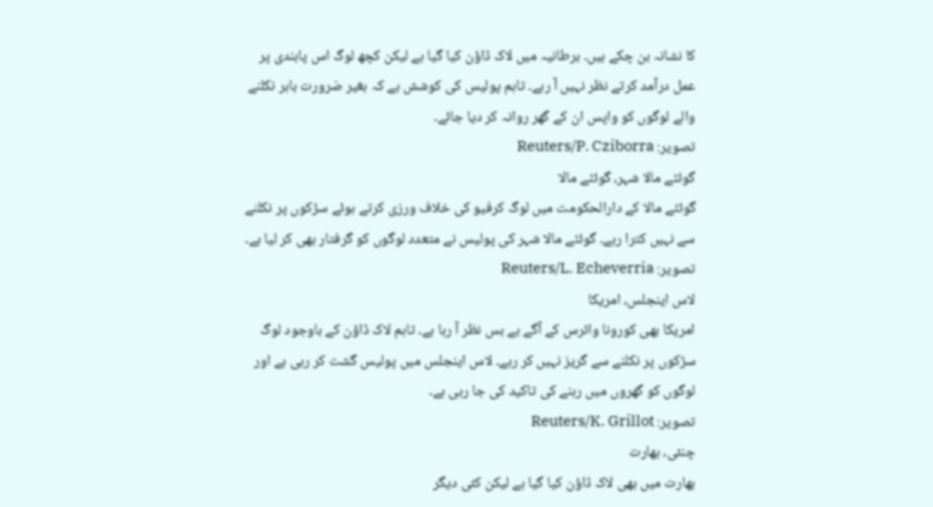کا نشانہ بن چکے ہیں۔ برطانیہ میں لاک ڈاؤن کيا گیا ہے لیکن کچھ لوگ اس پابندی پر عمل درآمد کرتے نظر نہیں آ رہے۔ تاہم پولیس کی کوشش ہے کہ بغیر ضرورت باہر نکلنے والے لوگوں کو واپس ان کے گھر روانہ کر دیا جائے۔
تصویر: Reuters/P. Cziborra
گوئٹے مالا شہر، گوئٹے مالا
گوئٹے مالا کے دارالحکومت میں لوگ کرفیو کی خلاف ورزی کرتے ہوئے سڑکوں پر نکلنے سے نہیں کترا رہے۔ گوئٹے مالا شہر کی پولیس نے متعدد لوگوں کو گرفتار بھی کر لیا ہے۔
تصویر: Reuters/L. Echeverria
لاس اینجلس، امریکا
امریکا بھی کورونا وائرس کے آگے بے بس نظر آ رہا ہے۔ تاہم لاک ڈاؤن کے باوجود لوگ سڑکوں پر نکلنے سے گریز نہیں کر رہے۔ لاس اینجلس میں پولیس گشت کر رہی ہے اور لوگوں کو گھروں میں رہنے کی تاکید کی جا رہی ہے۔
تصویر: Reuters/K. Grillot
چنئی، بھارت
بھارت میں بھی لاک ڈاؤن کیا گیا ہے لیکن کئی دیگر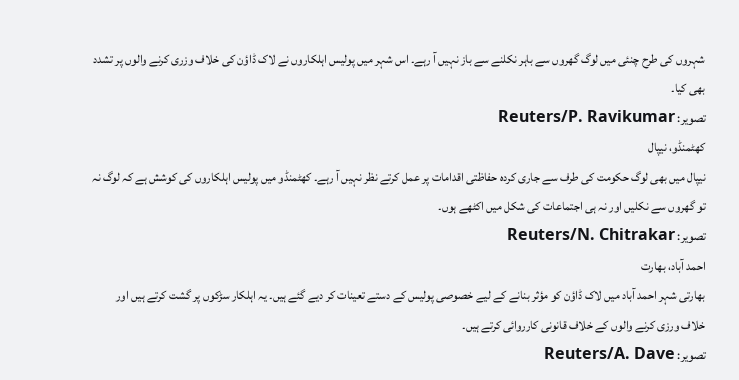شہروں کی طرح چنئی میں لوگ گھروں سے باہر نکلنے سے باز نہیں آ رہے۔ اس شہر میں پولیس اہلکاروں نے لاک ڈاؤن کی خلاف وزری کرنے والوں پر تشدد بھی کیا۔
تصویر: Reuters/P. Ravikumar
کھٹمنڈو، نیپال
نیپال میں بھی لوگ حکومت کی طرف سے جاری کردہ حفاظتی اقدامات پر عمل کرتے نظر نہیں آ رہے۔ کھٹمنڈو میں پولیس اہلکاروں کی کوشش ہے کہ لوگ نہ تو گھروں سے نکليں اور نہ ہی اجتماعات کی شکل میں اکٹھے ہوں۔
تصویر: Reuters/N. Chitrakar
احمد آباد، بھارت
بھارتی شہر احمد آباد میں لاک ڈاؤن کو مؤثر بنانے کے لیے خصوصی پولیس کے دستے تعینات کر دیے گئے ہیں۔ یہ اہلکار سڑکوں پر گشت کرتے ہیں اور خلاف ورزی کرنے والوں کے خلاف قانونی کارروائی کرتے ہیں۔
تصویر: Reuters/A. Dave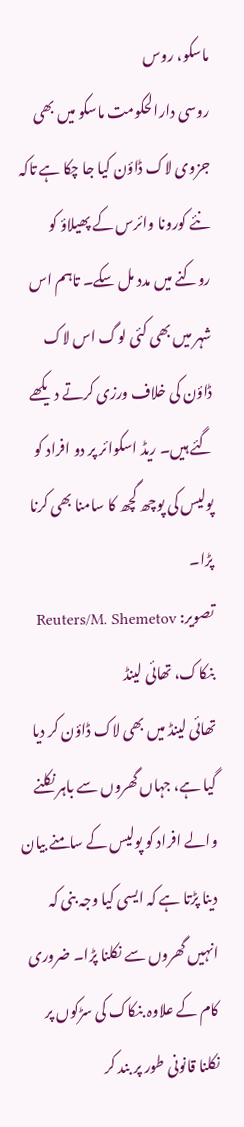ماسکو، روس
روسی دارالحکومت ماسکو میں بھی جزوی لاک ڈاؤن کیا جا چکا ہے تاکہ نئے کورونا وائرس کے پھیلاؤ کو روکنے میں مدد مل سکے۔ تاہم اس شہر میں بھی کئی لوگ اس لاک ڈاؤن کی خلاف ورزی کرتے دیکھے گئے ہیں۔ ریڈ اسکوائر پر دو افراد کو پولیس کی پوچھ گچھ کا سامنا بھی کرنا پڑا۔
تصویر: Reuters/M. Shemetov
بنکاک، تھائی لینڈ
تھائی لینڈ میں بھی لاک ڈاؤن کر دیا گیا ہے، جہاں گھروں سے باہر نکلنے والے افراد کو پولیس کے سامنے بیان دینا پڑتا ہے کہ ایسی کیا وجہ بنی کہ انہیں گھروں سے نکلنا پڑا۔ ضروری کام کے علاوہ بنکاک کی سڑکوں پر نکلنا قانونی طور پر بند کر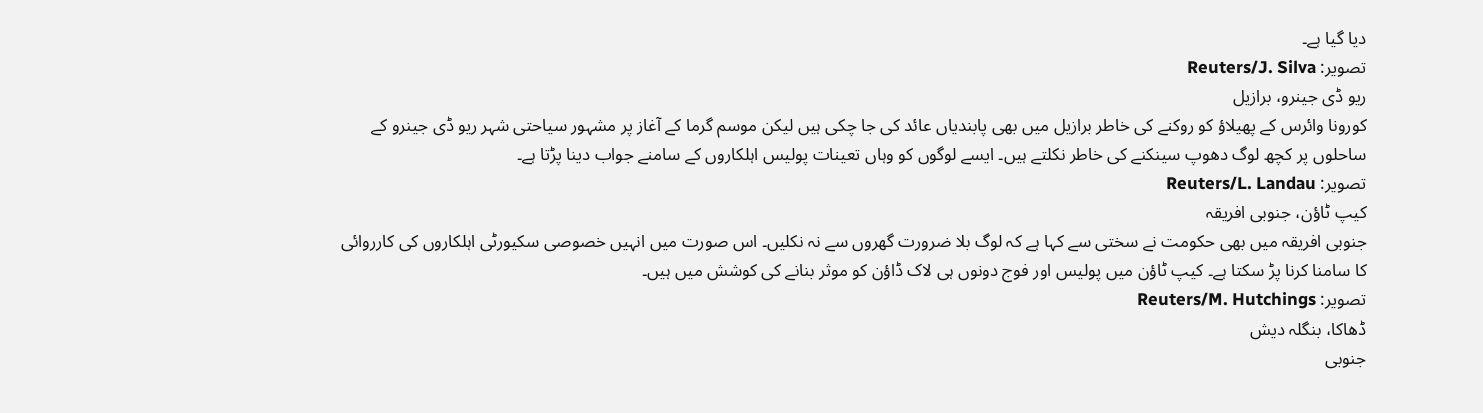دیا گیا ہے۔
تصویر: Reuters/J. Silva
ریو ڈی جینرو، برازیل
کورونا وائرس کے پھیلاؤ کو روکنے کی خاطر برازیل میں بھی پابندیاں عائد کی جا چکی ہیں لیکن موسم گرما کے آغاز پر مشہور سیاحتی شہر ریو ڈی جینرو کے ساحلوں پر کچھ لوگ دھوپ سینکنے کی خاطر نکلتے ہیں۔ ایسے لوگوں کو وہاں تعینات پولیس اہلکاروں کے سامنے جواب دینا پڑتا ہے۔
تصویر: Reuters/L. Landau
کیپ ٹاؤن، جنوبی افریقہ
جنوبی افریقہ میں بھی حکومت نے سختی سے کہا ہے کہ لوگ بلا ضرورت گھروں سے نہ نکلیں۔ اس صورت میں انہیں خصوصی سکیورٹی اہلکاروں کی کارروائی کا سامنا کرنا پڑ سکتا ہے۔ کیپ ٹاؤن میں پولیس اور فوج دونوں ہی لاک ڈاؤن کو موثر بنانے کی کوشش میں ہیں۔
تصویر: Reuters/M. Hutchings
ڈھاکا، بنگلہ دیش
جنوبی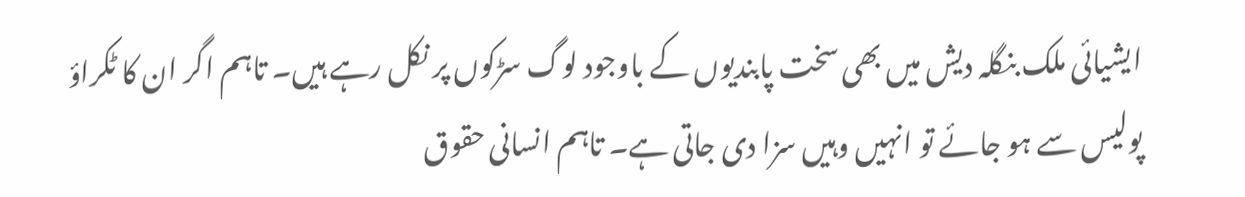ایشیائی ملک بنگلہ دیش میں بھی سخت پابندیوں کے باوجود لوگ سڑکوں پر نکل رہے ہیں۔ تاہم اگر ان کا ٹکراؤ پوليس سے ہو جائے تو انہیں وہیں سزا دی جاتی ہے۔ تاہم انسانی حقوق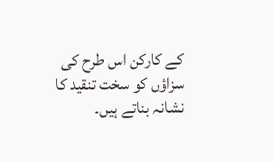کے کارکن اس طرح کی سزاؤں کو سخت تنقید کا نشانہ بناتے ہیں۔